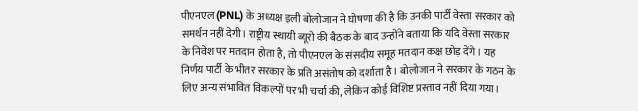पीएनएल (PNL) के अध्यक्ष इली बोलोजान ने घोषणा की है कि उनकी पार्टी वेस्ता सरकार को समर्थन नहीं देगी। राष्ट्रीय स्थायी ब्यूरो की बैठक के बाद उन्होंने बताया कि यदि वेस्ता सरकार के निवेश पर मतदान होता है, तो पीएनएल के संसदीय समूह मतदान कक्ष छोड़ देंगे। यह निर्णय पार्टी के भीतर सरकार के प्रति असंतोष को दर्शाता है। बोलोजान ने सरकार के गठन के लिए अन्य संभावित विकल्पों पर भी चर्चा की, लेकिन कोई विशिष्ट प्रस्ताव नहीं दिया गया।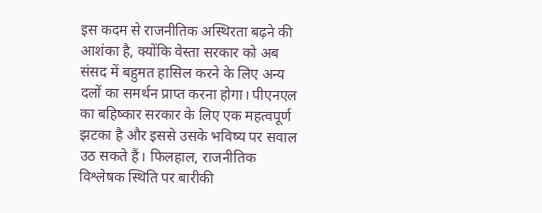इस कदम से राजनीतिक अस्थिरता बढ़ने की आशंका है, क्योंकि वेस्ता सरकार को अब संसद में बहुमत हासिल करने के लिए अन्य दलों का समर्थन प्राप्त करना होगा। पीएनएल का बहिष्कार सरकार के लिए एक महत्वपूर्ण झटका है और इससे उसके भविष्य पर सवाल उठ सकते हैं। फिलहाल, राजनीतिक विश्लेषक स्थिति पर बारीकी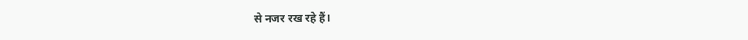से नजर रख रहे हैं।